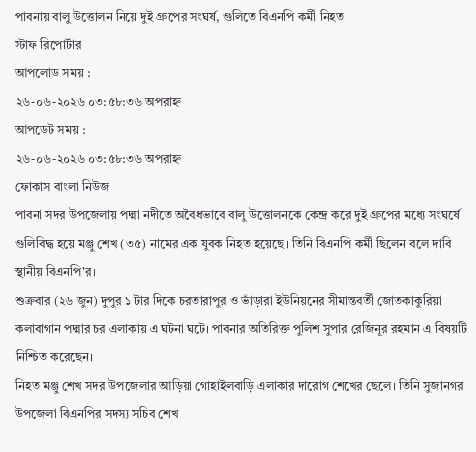পাবনায় বালু উত্তোলন নিয়ে দুই গ্রুপের সংঘর্ষ, গুলিতে বিএনপি কর্মী নিহত
স্টাফ রিপোর্টার
আপলোড সময় :
২৬-০৬-২০২৬ ০৩:৫৮:৩৬ অপরাহ্ন
আপডেট সময় :
২৬-০৬-২০২৬ ০৩:৫৮:৩৬ অপরাহ্ন
ফোকাস বাংলা নিউজ
পাবনা সদর উপজেলায় পদ্মা নদীতে অবৈধভাবে বালু উত্তোলনকে কেন্দ্র করে দুই গ্রুপের মধ্যে সংঘর্ষে গুলিবিদ্ধ হয়ে মঞ্জু শেখ (৩৫) নামের এক যুবক নিহত হয়েছে। তিনি বিএনপি কর্মী ছিলেন বলে দাবি স্থানীয় বিএনপি'র।
শুক্রবার (২৬ জুন) দুপুর ১ টার দিকে চরতারাপুর ও ভাঁড়ারা ইউনিয়নের সীমান্তবর্তী জোতকাকুরিয়া কলাবাগান পদ্মার চর এলাকায় এ ঘটনা ঘটে। পাবনার অতিরিক্ত পুলিশ সুপার রেজিনূর রহমান এ বিষয়টি নিশ্চিত করেছেন।
নিহত মঞ্জু শেখ সদর উপজেলার আড়িয়া গোহাইলবাড়ি এলাকার দারোগ শেখের ছেলে। তিনি সুজানগর উপজেলা বিএনপির সদস্য সচিব শেখ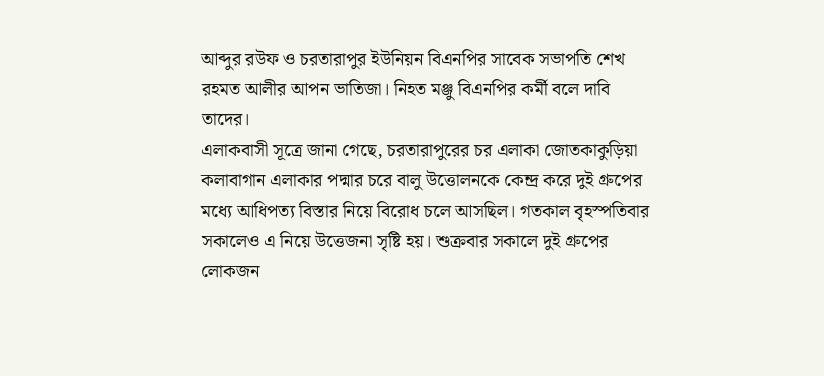আব্দুর রউফ ও চরতারাপুর ইউনিয়ন বিএনপির সাবেক সভাপতি শেখ রহমত আলীর আপন ভাতিজা। নিহত মঞ্জু বিএনপির কর্মী বলে দাবি তাদের।
এলাকবাসী সূত্রে জানা গেছে, চরতারাপুরের চর এলাকা জোতকাকুড়িয়া কলাবাগান এলাকার পদ্মার চরে বালু উত্তোলনকে কেন্দ্র করে দুই গ্রুপের মধ্যে আধিপত্য বিস্তার নিয়ে বিরোধ চলে আসছিল। গতকাল বৃহস্পতিবার সকালেও এ নিয়ে উত্তেজনা সৃষ্টি হয়। শুক্রবার সকালে দুই গ্রুপের লোকজন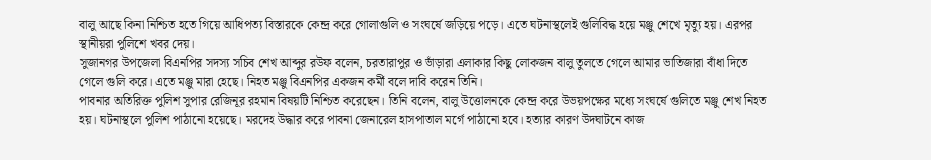বালু আছে কিনা নিশ্চিত হতে গিয়ে আধিপত্য বিস্তারকে কেন্দ্র করে গোলাগুলি ও সংঘর্ষে জড়িয়ে পড়ে। এতে ঘটনাস্থলেই গুলিবিদ্ধ হয়ে মঞ্জু শেখে মৃত্যু হয়। এরপর স্থানীয়রা পুলিশে খবর দেয়।
সুজানগর উপজেলা বিএনপির সদস্য সচিব শেখ আব্দুর রউফ বলেন, চরতারাপুর ও ভাঁড়ারা এলাকার কিছু লোকজন বালু তুলতে গেলে আমার ভাতিজারা বাঁধা দিতে গেলে গুলি করে। এতে মঞ্জু মারা হেছে। নিহত মঞ্জু বিএনপির একজন কর্মী বলে দাবি করেন তিনি।
পাবনার অতিরিক্ত পুলিশ সুপার রেজিনূর রহমান বিষয়টি নিশ্চিত করেছেন। তিনি বলেন, বালু উত্তোলনকে কেন্দ্র করে উভয়পক্ষের মধ্যে সংঘর্ষে গুলিতে মঞ্জু শেখ নিহত হয়। ঘটনাস্থলে পুলিশ পাঠানো হয়েছে। মরদেহ উদ্ধার করে পাবনা জেনারেল হাসপাতাল মর্গে পাঠানো হবে। হত্যার কারণ উদঘাটনে কাজ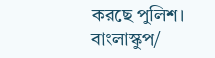করছে পুলিশ।
বাংলাস্কুপ/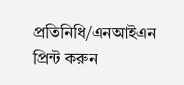প্রতিনিধি/এনআইএন
প্রিন্ট করুন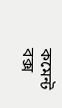কমেন্ট বক্স